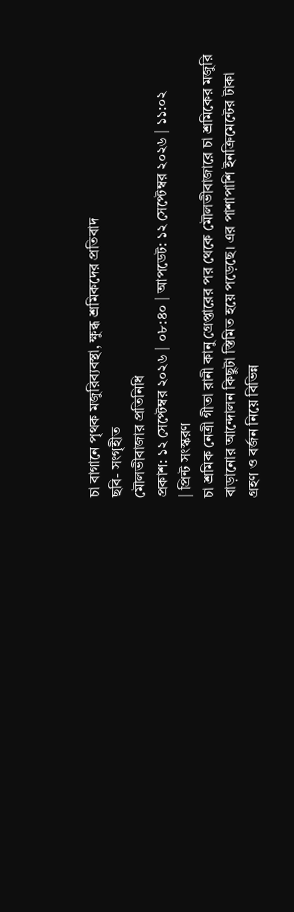চা বাগানে পৃথক মজুরিব্যবস্থা, ক্ষুব্ধ শ্রমিকদের প্রতিবাদ
ছবি- সংগৃহীত
মৌলভীবাজার প্রতিনিধি
প্রকাশ: ১২ সেপ্টেম্বর ২০২৬ | ০৮:৪০ | আপডেট: ১২ সেপ্টেম্বর ২০২৬ | ১১:০২
| প্রিন্ট সংস্করণ
চা শ্রমিক নেত্রী গীতা রানী কানু গ্রেপ্তারের পর থেকে মৌলভীবাজারে চা শ্রমিকের মজুরি বাড়ানোর আন্দোলন কিছুটা স্তিমিত হয়ে পড়েছে। এর পাশাপাশি ইনক্রিমেন্টের টাকা গ্রহণ ও বর্জন নিয়ে বিভিন্ন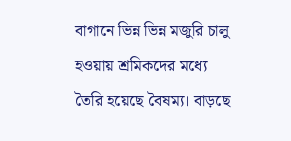বাগানে ভিন্ন ভিন্ন মজুরি চালু হওয়ায় শ্রমিকদের মধ্যে তৈরি হয়েছে বৈষম্য। বাড়ছে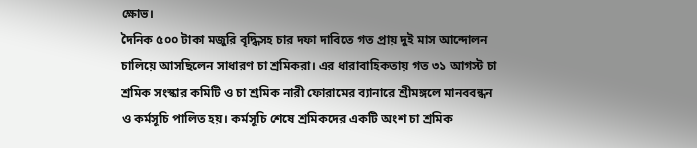ক্ষোভ।
দৈনিক ৫০০ টাকা মজুরি বৃদ্ধিসহ চার দফা দাবিতে গত প্রায় দুই মাস আন্দোলন চালিয়ে আসছিলেন সাধারণ চা শ্রমিকরা। এর ধারাবাহিকতায় গত ৩১ আগস্ট চা শ্রমিক সংস্কার কমিটি ও চা শ্রমিক নারী ফোরামের ব্যানারে শ্রীমঙ্গলে মানববন্ধন ও কর্মসূচি পালিত হয়। কর্মসূচি শেষে শ্রমিকদের একটি অংশ চা শ্রমিক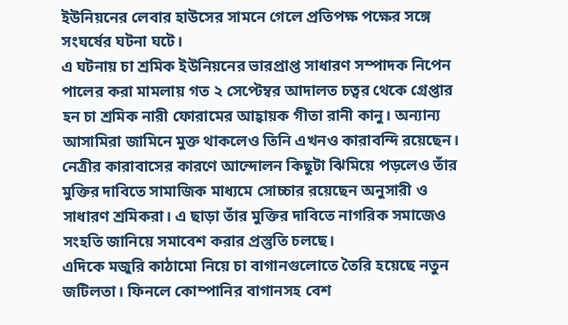ইউনিয়নের লেবার হাউসের সামনে গেলে প্রতিপক্ষ পক্ষের সঙ্গে সংঘর্ষের ঘটনা ঘটে।
এ ঘটনায় চা শ্রমিক ইউনিয়নের ভারপ্রাপ্ত সাধারণ সম্পাদক নিপেন পালের করা মামলায় গত ২ সেপ্টেম্বর আদালত চত্বর থেকে গ্রেপ্তার হন চা শ্রমিক নারী ফোরামের আহ্বায়ক গীতা রানী কানু। অন্যান্য আসামিরা জামিনে মুক্ত থাকলেও তিনি এখনও কারাবন্দি রয়েছেন। নেত্রীর কারাবাসের কারণে আন্দোলন কিছুটা ঝিমিয়ে পড়লেও তাঁর মুক্তির দাবিতে সামাজিক মাধ্যমে সোচ্চার রয়েছেন অনুসারী ও সাধারণ শ্রমিকরা। এ ছাড়া তাঁর মুক্তির দাবিতে নাগরিক সমাজেও সংহতি জানিয়ে সমাবেশ করার প্রস্তুতি চলছে।
এদিকে মজুরি কাঠামো নিয়ে চা বাগানগুলোতে তৈরি হয়েছে নতুন জটিলতা। ফিনলে কোম্পানির বাগানসহ বেশ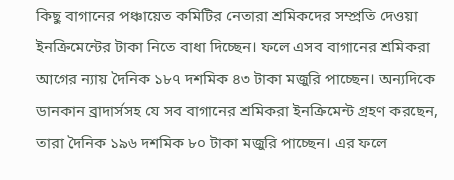কিছু বাগানের পঞ্চায়েত কমিটির নেতারা শ্রমিকদের সম্প্রতি দেওয়া ইনক্রিমেন্টের টাকা নিতে বাধা দিচ্ছেন। ফলে এসব বাগানের শ্রমিকরা আগের ন্যায় দৈনিক ১৮৭ দশমিক ৪৩ টাকা মজুরি পাচ্ছেন। অন্যদিকে ডানকান ব্রাদার্সসহ যে সব বাগানের শ্রমিকরা ইনক্রিমেন্ট গ্রহণ করছেন, তারা দৈনিক ১৯৬ দশমিক ৮০ টাকা মজুরি পাচ্ছেন। এর ফলে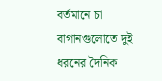বর্তমানে চা বাগানগুলোতে দুই ধরনের দৈনিক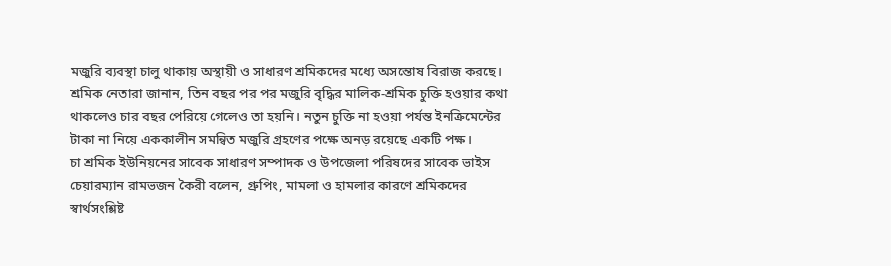মজুরি ব্যবস্থা চালু থাকায় অস্থায়ী ও সাধারণ শ্রমিকদের মধ্যে অসন্তোষ বিরাজ করছে।
শ্রমিক নেতারা জানান, তিন বছর পর পর মজুরি বৃদ্ধির মালিক-শ্রমিক চুক্তি হওয়ার কথা থাকলেও চার বছর পেরিয়ে গেলেও তা হয়নি। নতুন চুক্তি না হওয়া পর্যন্ত ইনক্রিমেন্টের টাকা না নিয়ে এককালীন সমন্বিত মজুরি গ্রহণের পক্ষে অনড় রয়েছে একটি পক্ষ।
চা শ্রমিক ইউনিয়নের সাবেক সাধারণ সম্পাদক ও উপজেলা পরিষদের সাবেক ভাইস চেয়ারম্যান রামভজন কৈরী বলেন, গ্রুপিং, মামলা ও হামলার কারণে শ্রমিকদের স্বার্থসংশ্লিষ্ট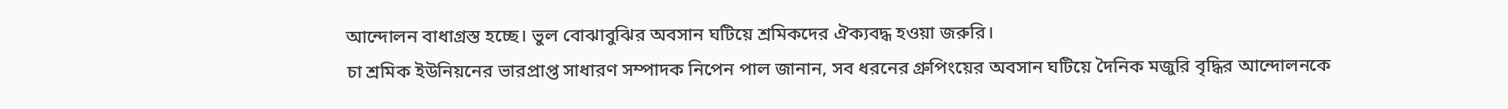আন্দোলন বাধাগ্রস্ত হচ্ছে। ভুল বোঝাবুঝির অবসান ঘটিয়ে শ্রমিকদের ঐক্যবদ্ধ হওয়া জরুরি।
চা শ্রমিক ইউনিয়নের ভারপ্রাপ্ত সাধারণ সম্পাদক নিপেন পাল জানান, সব ধরনের গ্রুপিংয়ের অবসান ঘটিয়ে দৈনিক মজুরি বৃদ্ধির আন্দোলনকে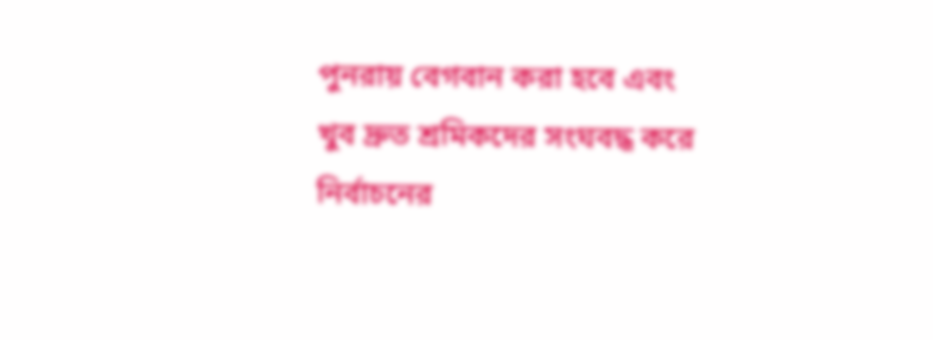পুনরায় বেগবান করা হবে এবং খুব দ্রুত শ্রমিকদের সংঘবদ্ধ করে নির্বাচনের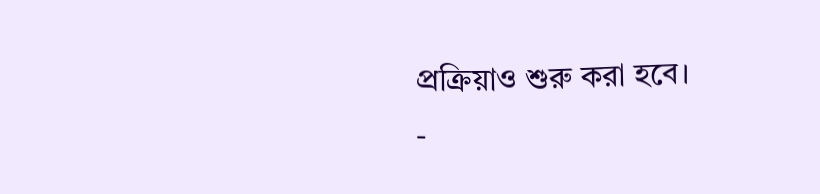প্রক্রিয়াও শুরু করা হবে।
-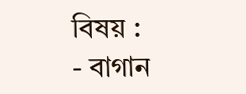বিষয় :
- বাগান